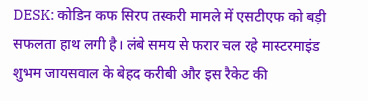DESK: कोडिन कफ सिरप तस्करी मामले में एसटीएफ को बड़ी सफलता हाथ लगी है। लंबे समय से फरार चल रहे मास्टरमाइंड शुभम जायसवाल के बेहद करीबी और इस रैकेट की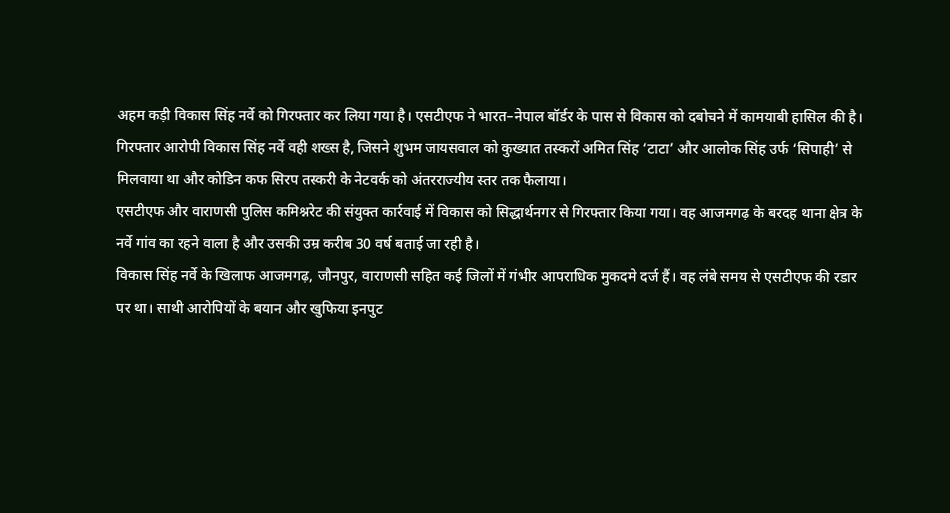अहम कड़ी विकास सिंह नर्वे को गिरफ्तार कर लिया गया है। एसटीएफ ने भारत–नेपाल बॉर्डर के पास से विकास को दबोचने में कामयाबी हासिल की है।
गिरफ्तार आरोपी विकास सिंह नर्वे वही शख्स है, जिसने शुभम जायसवाल को कुख्यात तस्करों अमित सिंह ‘टाटा’ और आलोक सिंह उर्फ ‘सिपाही’ से मिलवाया था और कोडिन कफ सिरप तस्करी के नेटवर्क को अंतरराज्यीय स्तर तक फैलाया।
एसटीएफ और वाराणसी पुलिस कमिश्नरेट की संयुक्त कार्रवाई में विकास को सिद्धार्थनगर से गिरफ्तार किया गया। वह आजमगढ़ के बरदह थाना क्षेत्र के नर्वे गांव का रहने वाला है और उसकी उम्र करीब 30 वर्ष बताई जा रही है।
विकास सिंह नर्वे के खिलाफ आजमगढ़, जौनपुर, वाराणसी सहित कई जिलों में गंभीर आपराधिक मुकदमे दर्ज हैं। वह लंबे समय से एसटीएफ की रडार पर था। साथी आरोपियों के बयान और खुफिया इनपुट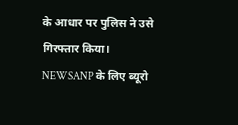के आधार पर पुलिस ने उसे गिरफ्तार किया।
NEWSANP के लिए ब्यूरो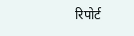रिपोर्ट